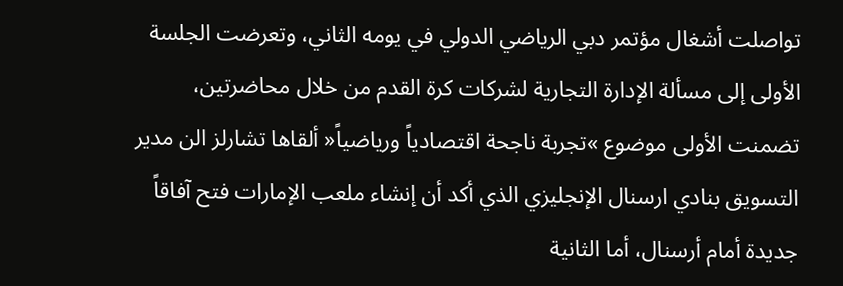تواصلت أشغال مؤتمر دبي الرياضي الدولي في يومه الثاني، وتعرضت الجلسة الأولى إلى مسألة الإدارة التجارية لشركات كرة القدم من خلال محاضرتين، تضمنت الأولى موضوع »تجربة ناجحة اقتصادياً ورياضياً« ألقاها تشارلز الن مدير التسويق بنادي ارسنال الإنجليزي الذي أكد أن إنشاء ملعب الإمارات فتح آفاقاً جديدة أمام أرسنال، أما الثانية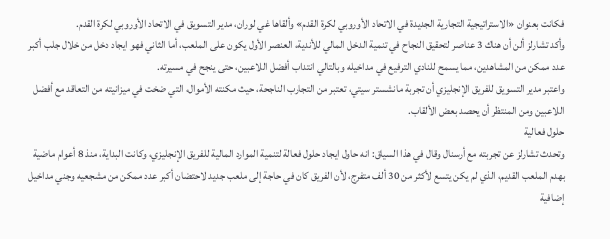فكانت بعنوان «الاستراتيجية التجارية الجديدة في الاتحاد الأوروبي لكرة القدم» وألقاها غي لوران، مدير التسويق في الاتحاد الأوروبي لكرة القدم.
وأكد تشارلز ألن أن هناك 3 عناصر لتحقيق النجاح في تنمية الدخل المالي للأندية، العنصر الأول يكون على الملعب، أما الثاني فهو ايجاد دخل من خلال جلب أكبر عدد ممكن من المشاهدين، مما يسمح للنادي الترفيع في مداخيله وبالتالي انتداب أفضل اللاعبين، حتى ينجح في مسيرته.
واعتبر مدير التسويق للفريق الإنجليزي أن تجربة مانشستر سيتي، تعتبر من التجارب الناجحة، حيث مكنته الأموال، التي ضخت في ميزانيته من التعاقد مع أفضل اللاعبين ومن المنتظر أن يحصد بعض الألقاب.
حلول فعالية
وتحدث تشارلز عن تجربته مع أرسنال وقال في هذا السياق: انه حاول ايجاد حلول فعالة لتنمية الموارد المالية للفريق الإنجليزي، وكانت البداية، منذ 8 أعوام ماضية بهدم الملعب القديم، الذي لم يكن يتسع لأكثر من 30 ألف متفرج، لأن الفريق كان في حاجة إلى ملعب جديد لاحتضان أكبر عدد ممكن من مشجعيه وجني مداخيل إضافية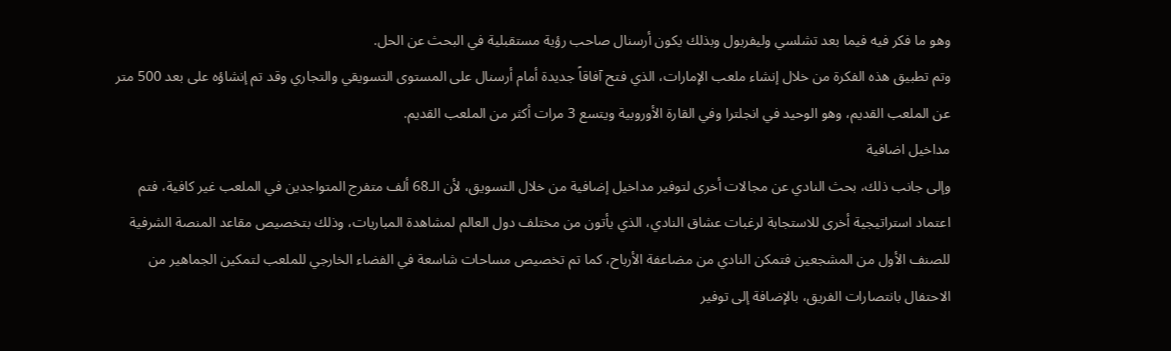وهو ما فكر فيه فيما بعد تشلسي وليفربول وبذلك يكون أرسنال صاحب رؤية مستقبلية في البحث عن الحل.
وتم تطبيق هذه الفكرة من خلال إنشاء ملعب الإمارات، الذي فتح آفاقاً جديدة أمام أرسنال على المستوى التسويقي والتجاري وقد تم إنشاؤه على بعد 500 متر عن الملعب القديم، وهو الوحيد في انجلترا وفي القارة الأوروبية ويتسع 3 مرات أكثر من الملعب القديم.
مداخيل اضافية
وإلى جانب ذلك، بحث النادي عن مجالات أخرى لتوفير مداخيل إضافية من خلال التسويق، لأن الـ68 ألف متفرج المتواجدين في الملعب غير كافية، فتم اعتماد استراتيجية أخرى للاستجابة لرغبات عشاق النادي، الذي يأتون من مختلف دول العالم لمشاهدة المباريات، وذلك بتخصيص مقاعد المنصة الشرفية للصنف الأول من المشجعين فتمكن النادي من مضاعفة الأرباح، كما تم تخصيص مساحات شاسعة في الفضاء الخارجي للملعب لتمكين الجماهير من الاحتفال بانتصارات الفريق، بالإضافة إلى توفير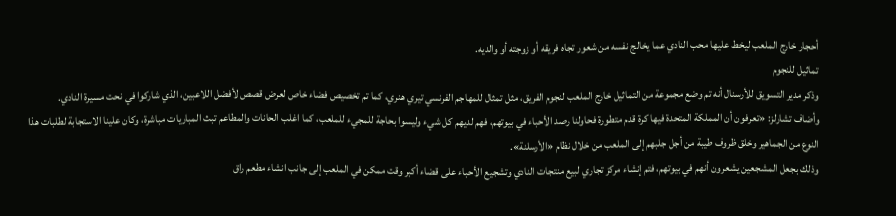أحجار خارج الملعب ليخط عليها محب النادي عما يخالج نفسه من شعور تجاه فريقه أو زوجته أو والديه.
تماثيل للنجوم
وذكر مدير التسويق للأرسنال أنه تم وضع مجموعة من التماثيل خارج الملعب لنجوم الفريق، مثل تمثال للمهاجم الفرنسي تيري هنري، كما تم تخصيص فضاء خاص لعرض قصص لأفضل اللاعبين، الذي شاركوا في نحت مسيرة النادي.
وأضاف تشارلز: «تعرفون أن المملكة المتحدة فيها كرة قدم متطورة فحاولنا رصد الأحباء في بيوتهم، فهم لديهم كل شيء وليسوا بحاجة للمجيء للملعب، كما اغلب الحانات والمطاعم تبث المباريات مباشرة، وكان علينا الاستجابة لطلبات هذا النوع من الجماهير وخلق ظروف طيبة من أجل جلبهم إلى الملعب من خلال نظام «الأرسلنة».
وذلك بجعل المشجعين يشعرون أنهم في بيوتهم، فتم إنشاء مركز تجاري لبيع منتجات النادي وتشجيع الأحباء على قضاء أكبر وقت ممكن في الملعب إلى جانب انشاء مطعم راق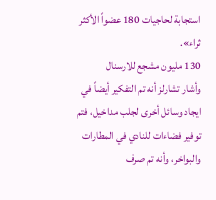استجابة لحاجيات 180 عضواً الأكثر ثراء».
130 مليون مشجع للارسنال
وأشار تشارلز أنه تم التفكير أيضاً في ايجاد وسائل أخرى لجلب مداخيل، فتم توفير فضاءات للنادي في المطارات والبواخر، وأنه تم صرف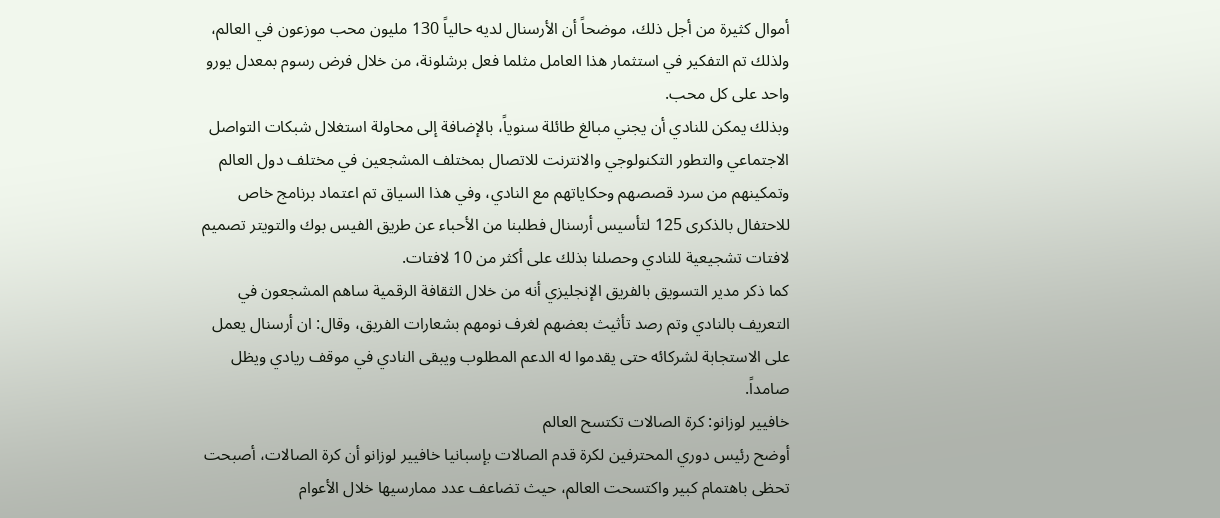أموال كثيرة من أجل ذلك، موضحاً أن الأرسنال لديه حالياً 130 مليون محب موزعون في العالم، ولذلك تم التفكير في استثمار هذا العامل مثلما فعل برشلونة، من خلال فرض رسوم بمعدل يورو واحد على كل محب.
وبذلك يمكن للنادي أن يجني مبالغ طائلة سنوياً، بالإضافة إلى محاولة استغلال شبكات التواصل الاجتماعي والتطور التكنولوجي والانترنت للاتصال بمختلف المشجعين في مختلف دول العالم وتمكينهم من سرد قصصهم وحكاياتهم مع النادي، وفي هذا السياق تم اعتماد برنامج خاص للاحتفال بالذكرى 125 لتأسيس أرسنال فطلبنا من الأحباء عن طريق الفيس بوك والتويتر تصميم لافتات تشجيعية للنادي وحصلنا بذلك على أكثر من 10 لافتات.
كما ذكر مدير التسويق بالفريق الإنجليزي أنه من خلال الثقافة الرقمية ساهم المشجعون في التعريف بالنادي وتم رصد تأثيث بعضهم لغرف نومهم بشعارات الفريق، وقال: ان أرسنال يعمل على الاستجابة لشركائه حتى يقدموا له الدعم المطلوب ويبقى النادي في موقف ريادي ويظل صامداً.
خافيير لوزانو: كرة الصالات تكتسح العالم
أوضح رئيس دوري المحترفين لكرة قدم الصالات بإسبانيا خافيير لوزانو أن كرة الصالات، أصبحت تحظى باهتمام كبير واكتسحت العالم، حيث تضاعف عدد ممارسيها خلال الأعوام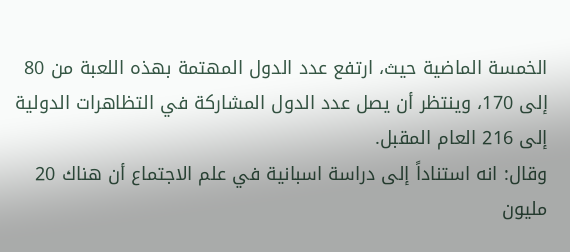الخمسة الماضية حيث، ارتفع عدد الدول المهتمة بهذه اللعبة من 80 إلى 170، وينتظر أن يصل عدد الدول المشاركة في التظاهرات الدولية إلى 216 العام المقبل.
وقال: انه استناداً إلى دراسة اسبانية في علم الاجتماع أن هناك 20 مليون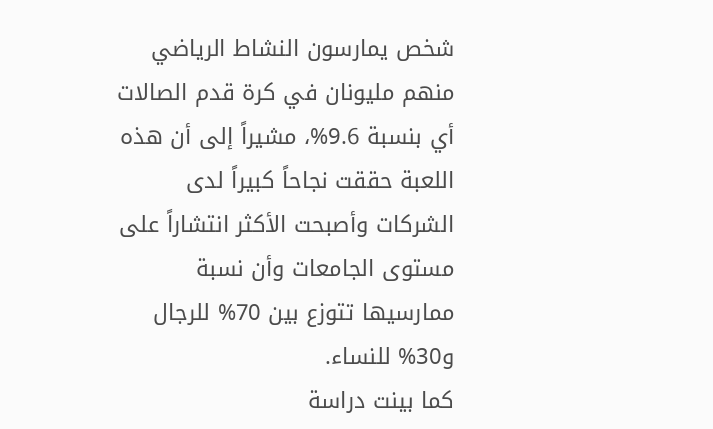شخص يمارسون النشاط الرياضي منهم مليونان في كرة قدم الصالات أي بنسبة 9.6%، مشيراً إلى أن هذه اللعبة حققت نجاحاً كبيراً لدى الشركات وأصبحت الأكثر انتشاراً على مستوى الجامعات وأن نسبة ممارسيها تتوزع بين 70% للرجال و30% للنساء.
كما بينت دراسة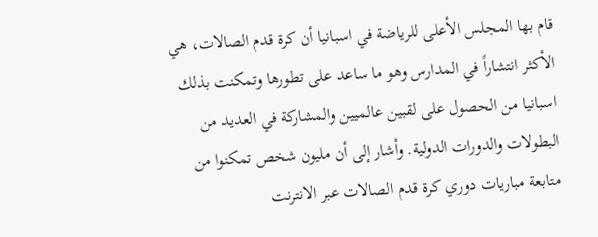قام بها المجلس الأعلى للرياضة في اسبانيا أن كرة قدم الصالات، هي الأكثر انتشاراً في المدارس وهو ما ساعد على تطورها وتمكنت بذلك اسبانيا من الحصول على لقبين عالميين والمشاركة في العديد من البطولات والدورات الدولية. وأشار إلى أن مليون شخص تمكنوا من متابعة مباريات دوري كرة قدم الصالات عبر الانترنت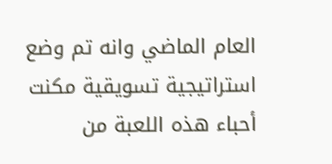العام الماضي وانه تم وضع استراتيجية تسويقية مكنت أحباء هذه اللعبة من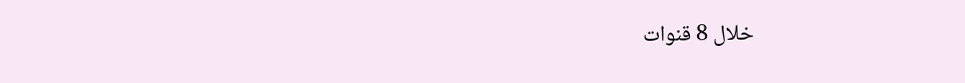خلال 8 قنوات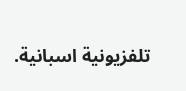تلفزيونية اسبانية.